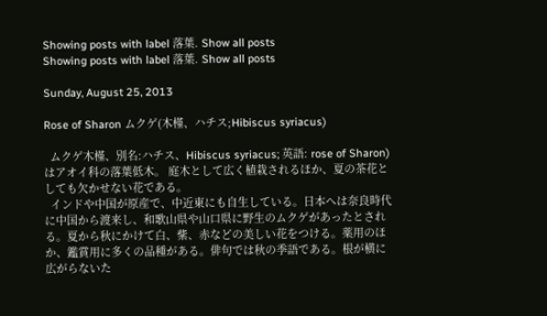Showing posts with label 落葉. Show all posts
Showing posts with label 落葉. Show all posts

Sunday, August 25, 2013

Rose of Sharon ムクゲ(木槿、ハチス;Hibiscus syriacus)

  ムクゲ木槿、別名:ハチス、Hibiscus syriacus; 英語: rose of Sharon)はアオイ科の落葉低木。 庭木として広く植栽されるほか、夏の茶花としても欠かせない花である。
  インドや中国が原産で、中近東にも自生している。日本へは奈良時代に中国から渡来し、和歌山県や山口県に野生のムクゲがあったとされる。夏から秋にかけて白、紫、赤などの美しい花をつける。薬用のほか、鑑賞用に多くの品種がある。俳句では秋の季語である。根が横に広がらないた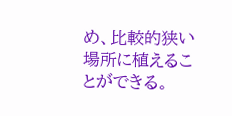め、比較的狭い場所に植えることができる。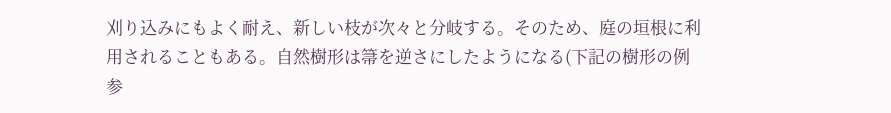刈り込みにもよく耐え、新しい枝が次々と分岐する。そのため、庭の垣根に利用されることもある。自然樹形は箒を逆さにしたようになる(下記の樹形の例参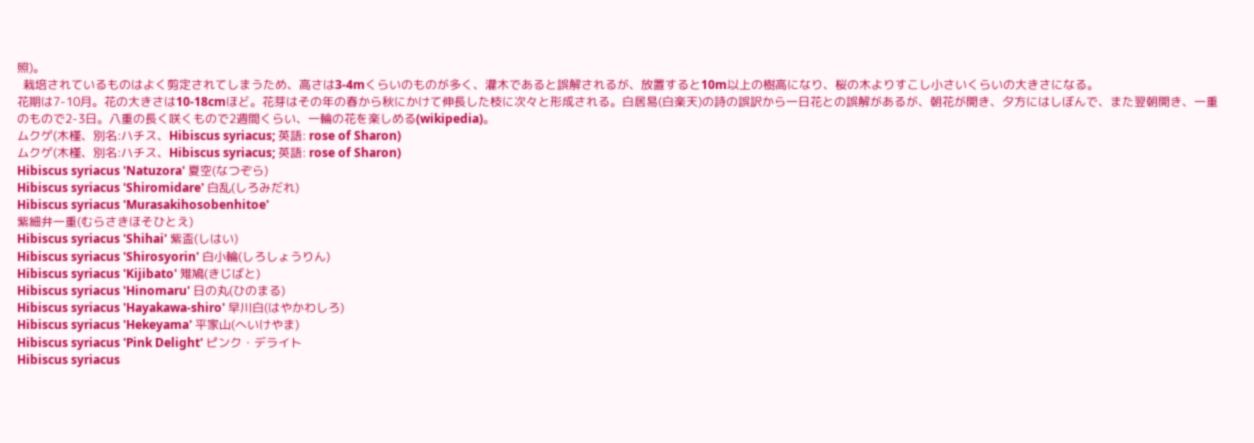照)。
  栽培されているものはよく剪定されてしまうため、高さは3-4mくらいのものが多く、灌木であると誤解されるが、放置すると10m以上の樹高になり、桜の木よりすこし小さいくらいの大きさになる。
花期は7-10月。花の大きさは10-18cmほど。花芽はその年の春から秋にかけて伸長した枝に次々と形成される。白居易(白楽天)の詩の誤訳から一日花との誤解があるが、朝花が開き、夕方にはしぼんで、また翌朝開き、一重のもので2-3日。八重の長く咲くもので2週間くらい、一輪の花を楽しめる(wikipedia)。
ムクゲ(木槿、別名:ハチス、Hibiscus syriacus; 英語: rose of Sharon)
ムクゲ(木槿、別名:ハチス、Hibiscus syriacus; 英語: rose of Sharon)
Hibiscus syriacus 'Natuzora' 夏空(なつぞら)
Hibiscus syriacus 'Shiromidare' 白乱(しろみだれ)
Hibiscus syriacus 'Murasakihosobenhitoe'
紫細弁一重(むらさきほそひとえ)
Hibiscus syriacus 'Shihai' 紫盃(しはい)
Hibiscus syriacus 'Shirosyorin' 白小輪(しろしょうりん)
Hibiscus syriacus 'Kijibato' 雉鳩(きじばと)
Hibiscus syriacus 'Hinomaru' 日の丸(ひのまる)
Hibiscus syriacus 'Hayakawa-shiro' 早川白(はやかわしろ)
Hibiscus syriacus 'Hekeyama' 平家山(へいけやま)
Hibiscus syriacus 'Pink Delight' ピンク・デライト
Hibiscus syriacus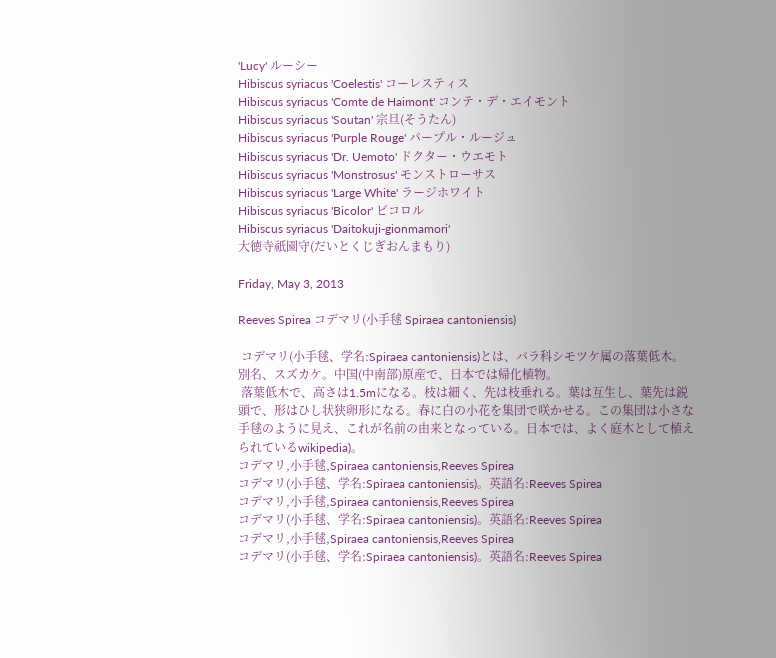'Lucy' ルーシー
Hibiscus syriacus 'Coelestis' コーレスティス
Hibiscus syriacus 'Comte de Haimont' コンテ・デ・エイモント
Hibiscus syriacus 'Soutan' 宗旦(そうたん)
Hibiscus syriacus 'Purple Rouge' パープル・ルージュ
Hibiscus syriacus 'Dr. Uemoto' ドクター・ウエモト
Hibiscus syriacus 'Monstrosus' モンストローサス
Hibiscus syriacus 'Large White' ラージホワイト
Hibiscus syriacus 'Bicolor' ビコロル
Hibiscus syriacus 'Daitokuji-gionmamori'
大徳寺祇園守(だいとくじぎおんまもり)

Friday, May 3, 2013

Reeves Spirea コデマリ(小手毬 Spiraea cantoniensis)

 コデマリ(小手毬、学名:Spiraea cantoniensis)とは、バラ科シモツケ属の落葉低木。別名、スズカケ。中国(中南部)原産で、日本では帰化植物。
 落葉低木で、高さは1.5mになる。枝は細く、先は枝垂れる。葉は互生し、葉先は鋭頭で、形はひし状狭卵形になる。春に白の小花を集団で咲かせる。この集団は小さな手毬のように見え、これが名前の由来となっている。日本では、よく庭木として植えられているwikipedia)。
コデマリ,小手毬,Spiraea cantoniensis,Reeves Spirea
コデマリ(小手毬、学名:Spiraea cantoniensis)。英語名:Reeves Spirea
コデマリ,小手毬,Spiraea cantoniensis,Reeves Spirea
コデマリ(小手毬、学名:Spiraea cantoniensis)。英語名:Reeves Spirea
コデマリ,小手毬,Spiraea cantoniensis,Reeves Spirea
コデマリ(小手毬、学名:Spiraea cantoniensis)。英語名:Reeves Spirea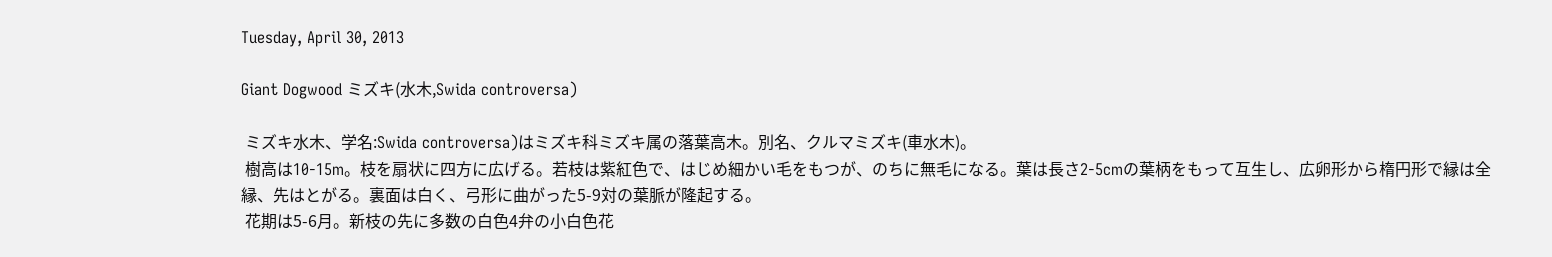Tuesday, April 30, 2013

Giant Dogwood ミズキ(水木,Swida controversa)

 ミズキ水木、学名:Swida controversa)はミズキ科ミズキ属の落葉高木。別名、クルマミズキ(車水木)。
 樹高は10-15m。枝を扇状に四方に広げる。若枝は紫紅色で、はじめ細かい毛をもつが、のちに無毛になる。葉は長さ2-5cmの葉柄をもって互生し、広卵形から楕円形で縁は全縁、先はとがる。裏面は白く、弓形に曲がった5-9対の葉脈が隆起する。
 花期は5-6月。新枝の先に多数の白色4弁の小白色花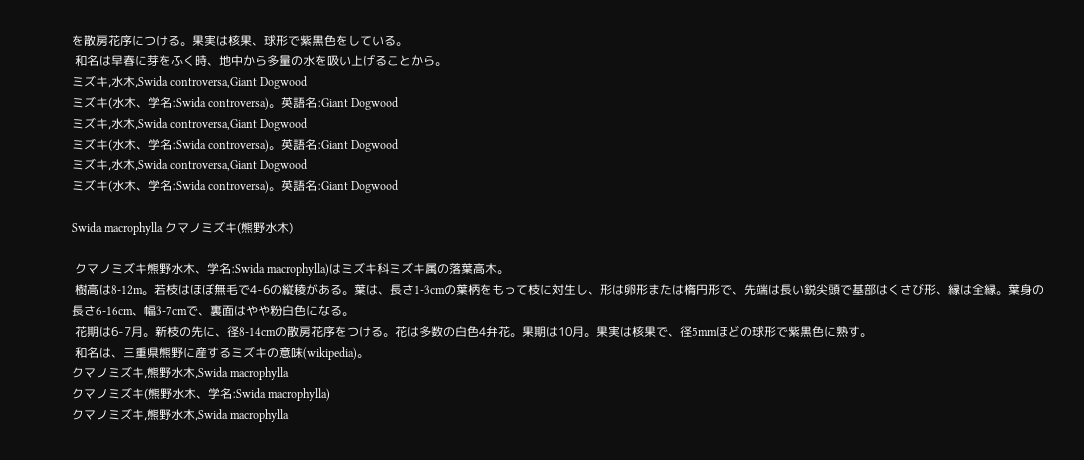を散房花序につける。果実は核果、球形で紫黒色をしている。
 和名は早春に芽をふく時、地中から多量の水を吸い上げることから。
ミズキ,水木,Swida controversa,Giant Dogwood
ミズキ(水木、学名:Swida controversa)。英語名:Giant Dogwood
ミズキ,水木,Swida controversa,Giant Dogwood
ミズキ(水木、学名:Swida controversa)。英語名:Giant Dogwood
ミズキ,水木,Swida controversa,Giant Dogwood
ミズキ(水木、学名:Swida controversa)。英語名:Giant Dogwood

Swida macrophylla クマノミズキ(熊野水木)

 クマノミズキ熊野水木、学名:Swida macrophylla)はミズキ科ミズキ属の落葉高木。
 樹高は8-12m。若枝はほぼ無毛で4-6の縦稜がある。葉は、長さ1-3cmの葉柄をもって枝に対生し、形は卵形または楕円形で、先端は長い鋭尖頭で基部はくさび形、縁は全縁。葉身の長さ6-16cm、幅3-7cmで、裏面はやや粉白色になる。
 花期は6-7月。新枝の先に、径8-14cmの散房花序をつける。花は多数の白色4弁花。果期は10月。果実は核果で、径5mmほどの球形で紫黒色に熟す。
 和名は、三重県熊野に産するミズキの意味(wikipedia)。
クマノミズキ,熊野水木,Swida macrophylla
クマノミズキ(熊野水木、学名:Swida macrophylla)
クマノミズキ,熊野水木,Swida macrophylla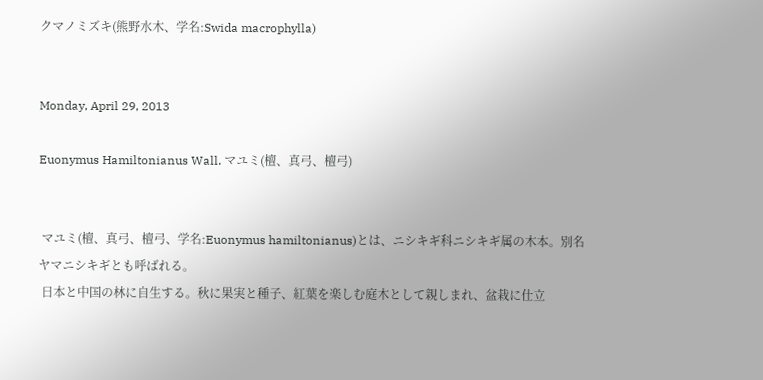クマノミズキ(熊野水木、学名:Swida macrophylla)


Monday, April 29, 2013

Euonymus Hamiltonianus Wall. マユミ(檀、真弓、檀弓)


 マユミ(檀、真弓、檀弓、学名:Euonymus hamiltonianus)とは、ニシキギ科ニシキギ属の木本。別名ヤマニシキギとも呼ばれる。
 日本と中国の林に自生する。秋に果実と種子、紅葉を楽しむ庭木として親しまれ、盆栽に仕立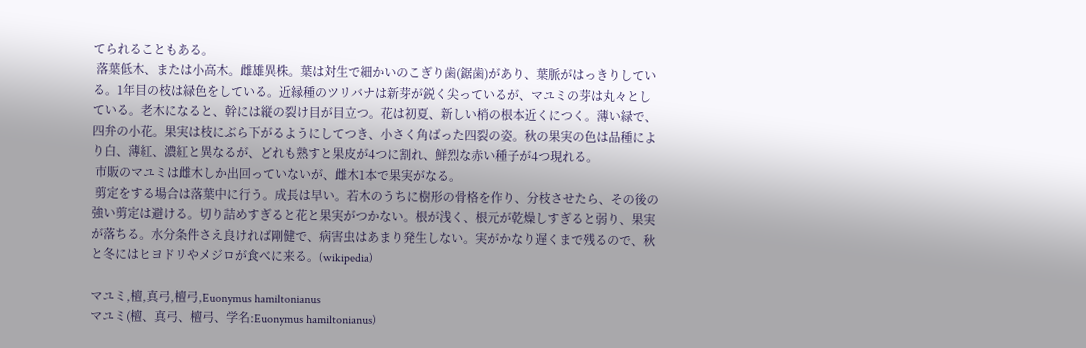てられることもある。
 落葉低木、または小高木。雌雄異株。葉は対生で細かいのこぎり歯(鋸歯)があり、葉脈がはっきりしている。1年目の枝は緑色をしている。近縁種のツリバナは新芽が鋭く尖っているが、マユミの芽は丸々としている。老木になると、幹には縦の裂け目が目立つ。花は初夏、新しい梢の根本近くにつく。薄い緑で、四弁の小花。果実は枝にぶら下がるようにしてつき、小さく角ばった四裂の姿。秋の果実の色は品種により白、薄紅、濃紅と異なるが、どれも熟すと果皮が4つに割れ、鮮烈な赤い種子が4つ現れる。
 市販のマユミは雌木しか出回っていないが、雌木1本で果実がなる。
 剪定をする場合は落葉中に行う。成長は早い。若木のうちに樹形の骨格を作り、分枝させたら、その後の強い剪定は避ける。切り詰めすぎると花と果実がつかない。根が浅く、根元が乾燥しすぎると弱り、果実が落ちる。水分条件さえ良ければ剛健で、病害虫はあまり発生しない。実がかなり遅くまで残るので、秋と冬にはヒヨドリやメジロが食べに来る。(wikipedia)

マユミ,檀,真弓,檀弓,Euonymus hamiltonianus
マユミ(檀、真弓、檀弓、学名:Euonymus hamiltonianus)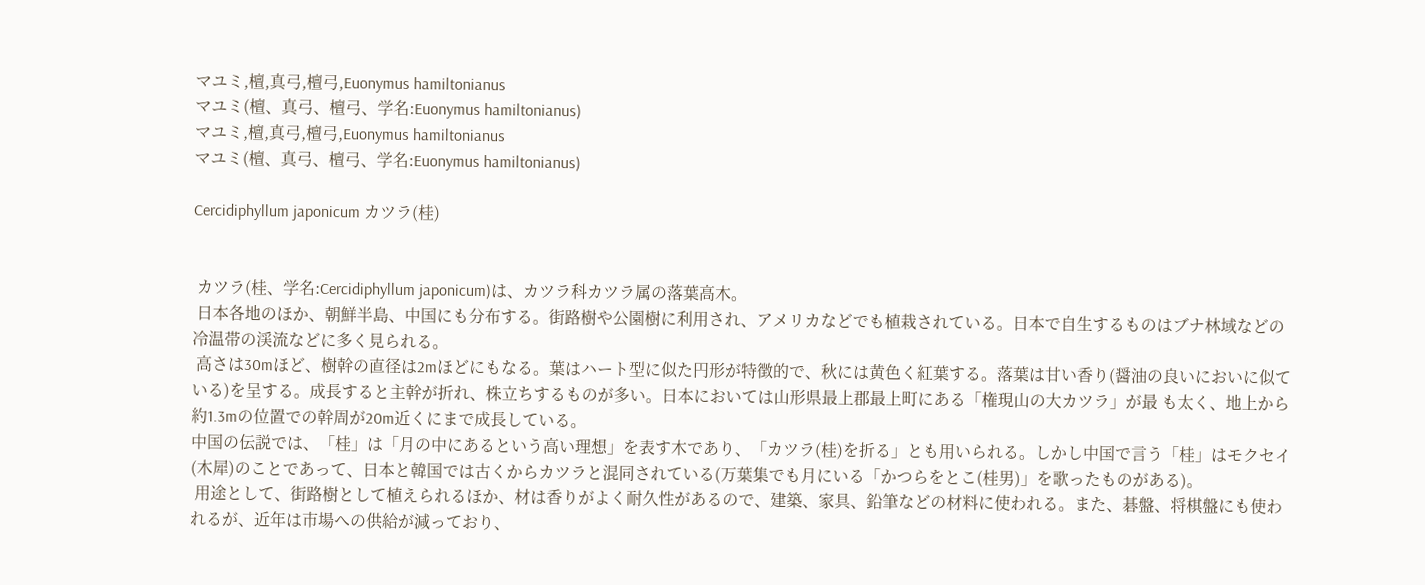マユミ,檀,真弓,檀弓,Euonymus hamiltonianus
マユミ(檀、真弓、檀弓、学名:Euonymus hamiltonianus)
マユミ,檀,真弓,檀弓,Euonymus hamiltonianus
マユミ(檀、真弓、檀弓、学名:Euonymus hamiltonianus)

Cercidiphyllum japonicum カツラ(桂)


 カツラ(桂、学名:Cercidiphyllum japonicum)は、カツラ科カツラ属の落葉高木。
 日本各地のほか、朝鮮半島、中国にも分布する。街路樹や公園樹に利用され、アメリカなどでも植栽されている。日本で自生するものはブナ林域などの冷温帯の渓流などに多く見られる。
 高さは30mほど、樹幹の直径は2mほどにもなる。葉はハート型に似た円形が特徴的で、秋には黄色く紅葉する。落葉は甘い香り(醤油の良いにおいに似ている)を呈する。成長すると主幹が折れ、株立ちするものが多い。日本においては山形県最上郡最上町にある「権現山の大カツラ」が最 も太く、地上から約1.3mの位置での幹周が20m近くにまで成長している。
中国の伝説では、「桂」は「月の中にあるという高い理想」を表す木であり、「カツラ(桂)を折る」とも用いられる。しかし中国で言う「桂」はモクセイ(木犀)のことであって、日本と韓国では古くからカツラと混同されている(万葉集でも月にいる「かつらをとこ(桂男)」を歌ったものがある)。
 用途として、街路樹として植えられるほか、材は香りがよく耐久性があるので、建築、家具、鉛筆などの材料に使われる。また、碁盤、将棋盤にも使われるが、近年は市場への供給が減っており、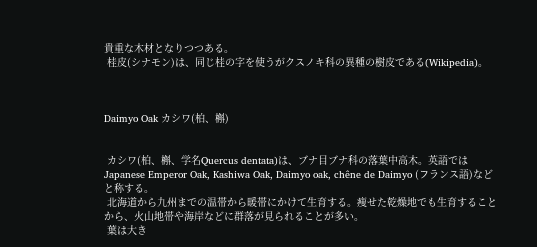貴重な木材となりつつある。
 桂皮(シナモン)は、同じ桂の字を使うがクスノキ科の異種の樹皮である(Wikipedia)。



Daimyo Oak カシワ(柏、槲)


 カシワ(柏、槲、学名Quercus dentata)は、ブナ目ブナ科の落葉中高木。英語では Japanese Emperor Oak, Kashiwa Oak, Daimyo oak, chêne de Daimyo (フランス語)などと称する。
 北海道から九州までの温帯から暖帯にかけて生育する。痩せた乾燥地でも生育することから、火山地帯や海岸などに群落が見られることが多い。
 葉は大き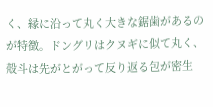く、縁に沿って丸く大きな鋸歯があるのが特徴。ドングリはクヌギに似て丸く、殻斗は先がとがって反り返る包が密生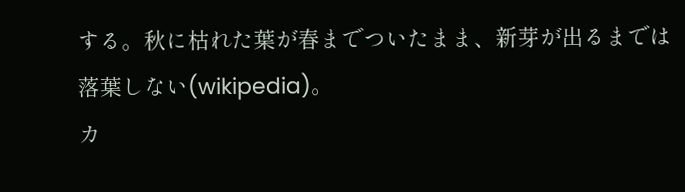する。秋に枯れた葉が春までついたまま、新芽が出るまでは落葉しない(wikipedia)。
カ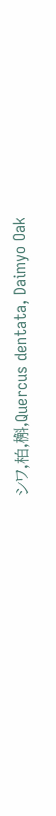シワ,柏,槲,Quercus dentata, Daimyo Oak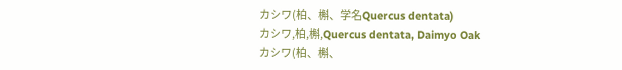カシワ(柏、槲、学名Quercus dentata)
カシワ,柏,槲,Quercus dentata, Daimyo Oak
カシワ(柏、槲、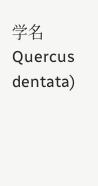学名Quercus dentata)